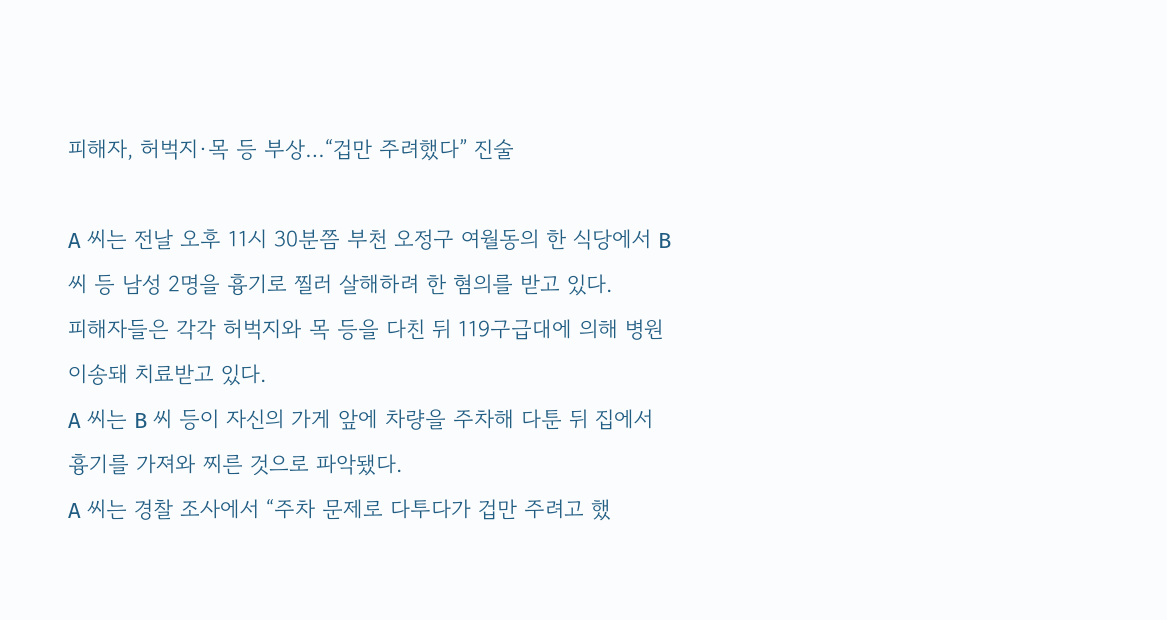피해자, 허벅지·목 등 부상…“겁만 주려했다” 진술

A 씨는 전날 오후 11시 30분쯤 부천 오정구 여월동의 한 식당에서 B 씨 등 남성 2명을 흉기로 찔러 살해하려 한 혐의를 받고 있다.
피해자들은 각각 허벅지와 목 등을 다친 뒤 119구급대에 의해 병원 이송돼 치료받고 있다.
A 씨는 B 씨 등이 자신의 가게 앞에 차량을 주차해 다툰 뒤 집에서 흉기를 가져와 찌른 것으로 파악됐다.
A 씨는 경찰 조사에서 “주차 문제로 다투다가 겁만 주려고 했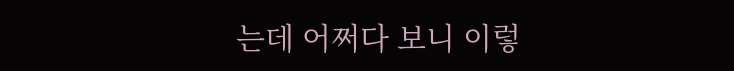는데 어쩌다 보니 이렇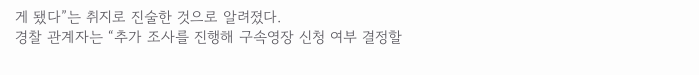게 됐다”는 취지로 진술한 것으로 알려졌다.
경찰 관계자는 “추가 조사를 진행해 구속영장 신청 여부 결정할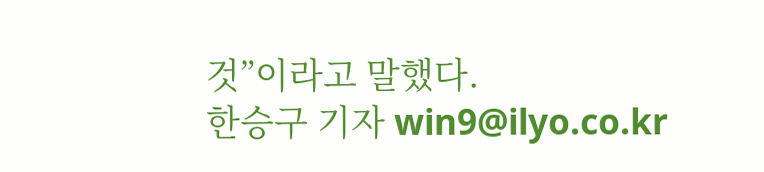것”이라고 말했다.
한승구 기자 win9@ilyo.co.kr